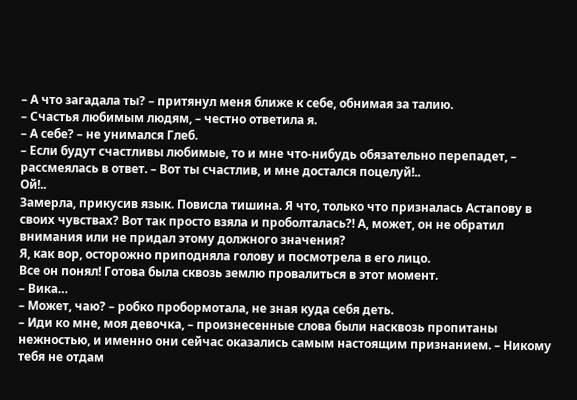– А что загадала ты? – притянул меня ближе к себе, обнимая за талию.
– Счастья любимым людям, – честно ответила я.
– А себе? – не унимался Глеб.
– Если будут счастливы любимые, то и мне что-нибудь обязательно перепадет, – рассмеялась в ответ. – Вот ты счастлив, и мне достался поцелуй!..
Ой!..
Замерла, прикусив язык. Повисла тишина. Я что, только что призналась Астапову в своих чувствах? Вот так просто взяла и проболталась?! А, может, он не обратил внимания или не придал этому должного значения?
Я, как вор, осторожно приподняла голову и посмотрела в его лицо.
Все он понял! Готова была сквозь землю провалиться в этот момент.
– Вика…
– Может, чаю? – робко пробормотала, не зная куда себя деть.
– Иди ко мне, моя девочка, – произнесенные слова были насквозь пропитаны нежностью, и именно они сейчас оказались самым настоящим признанием. – Никому тебя не отдам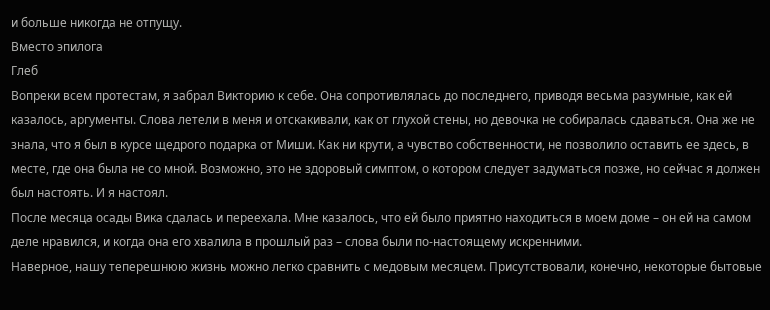и больше никогда не отпущу.
Вместо эпилога
Глеб
Вопреки всем протестам, я забрал Викторию к себе. Она сопротивлялась до последнего, приводя весьма разумные, как ей казалось, аргументы. Слова летели в меня и отскакивали, как от глухой стены, но девочка не собиралась сдаваться. Она же не знала, что я был в курсе щедрого подарка от Миши. Как ни крути, а чувство собственности, не позволило оставить ее здесь, в месте, где она была не со мной. Возможно, это не здоровый симптом, о котором следует задуматься позже, но сейчас я должен был настоять. И я настоял.
После месяца осады Вика сдалась и переехала. Мне казалось, что ей было приятно находиться в моем доме – он ей на самом деле нравился, и когда она его хвалила в прошлый раз – слова были по-настоящему искренними.
Наверное, нашу теперешнюю жизнь можно легко сравнить с медовым месяцем. Присутствовали, конечно, некоторые бытовые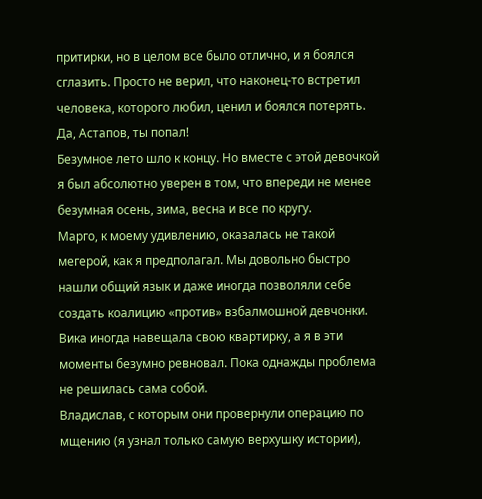притирки, но в целом все было отлично, и я боялся сглазить. Просто не верил, что наконец-то встретил человека, которого любил, ценил и боялся потерять.
Да, Астапов, ты попал!
Безумное лето шло к концу. Но вместе с этой девочкой я был абсолютно уверен в том, что впереди не менее безумная осень, зима, весна и все по кругу.
Марго, к моему удивлению, оказалась не такой мегерой, как я предполагал. Мы довольно быстро нашли общий язык и даже иногда позволяли себе создать коалицию «против» взбалмошной девчонки.
Вика иногда навещала свою квартирку, а я в эти моменты безумно ревновал. Пока однажды проблема не решилась сама собой.
Владислав, с которым они провернули операцию по мщению (я узнал только самую верхушку истории),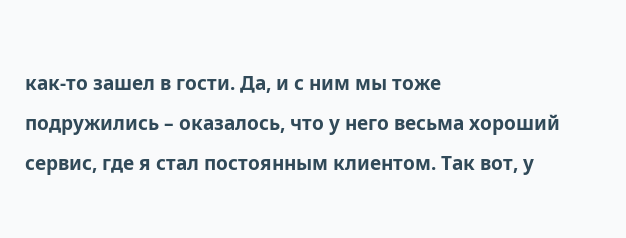как-то зашел в гости. Да, и с ним мы тоже подружились – оказалось, что у него весьма хороший сервис, где я стал постоянным клиентом. Так вот, у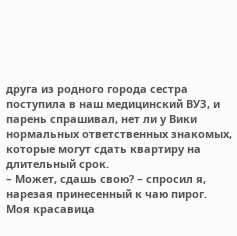друга из родного города сестра поступила в наш медицинский ВУЗ, и парень спрашивал, нет ли у Вики нормальных ответственных знакомых, которые могут сдать квартиру на длительный срок.
– Может, сдашь свою? – спросил я, нарезая принесенный к чаю пирог.
Моя красавица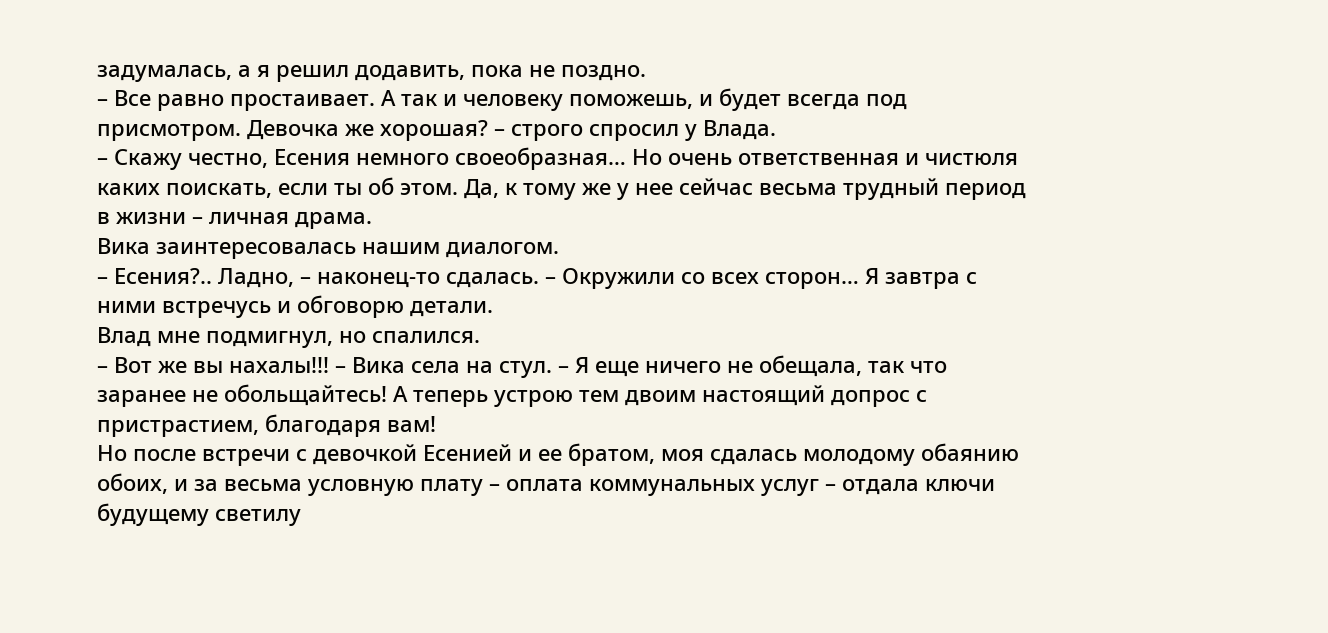задумалась, а я решил додавить, пока не поздно.
– Все равно простаивает. А так и человеку поможешь, и будет всегда под присмотром. Девочка же хорошая? – строго спросил у Влада.
– Скажу честно, Есения немного своеобразная… Но очень ответственная и чистюля каких поискать, если ты об этом. Да, к тому же у нее сейчас весьма трудный период в жизни – личная драма.
Вика заинтересовалась нашим диалогом.
– Есения?.. Ладно, – наконец-то сдалась. – Окружили со всех сторон… Я завтра с ними встречусь и обговорю детали.
Влад мне подмигнул, но спалился.
– Вот же вы нахалы!!! – Вика села на стул. – Я еще ничего не обещала, так что заранее не обольщайтесь! А теперь устрою тем двоим настоящий допрос с пристрастием, благодаря вам!
Но после встречи с девочкой Есенией и ее братом, моя сдалась молодому обаянию обоих, и за весьма условную плату – оплата коммунальных услуг – отдала ключи будущему светилу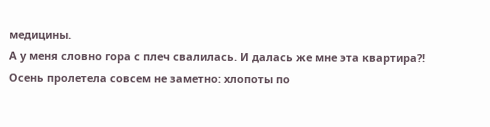медицины.
А у меня словно гора с плеч свалилась. И далась же мне эта квартира?!
Осень пролетела совсем не заметно: хлопоты по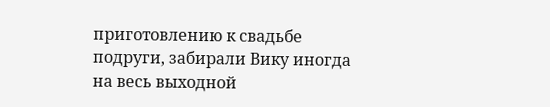приготовлению к свадьбе подруги, забирали Вику иногда на весь выходной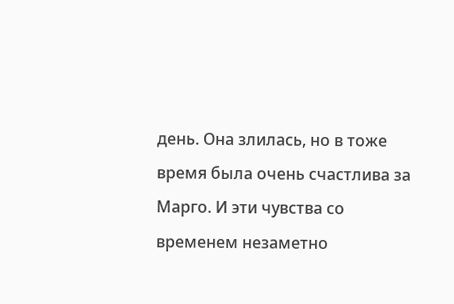день. Она злилась, но в тоже время была очень счастлива за Марго. И эти чувства со временем незаметно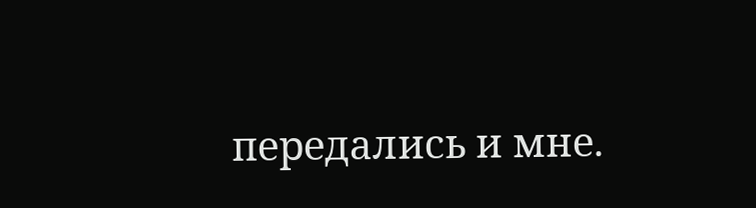передались и мне.